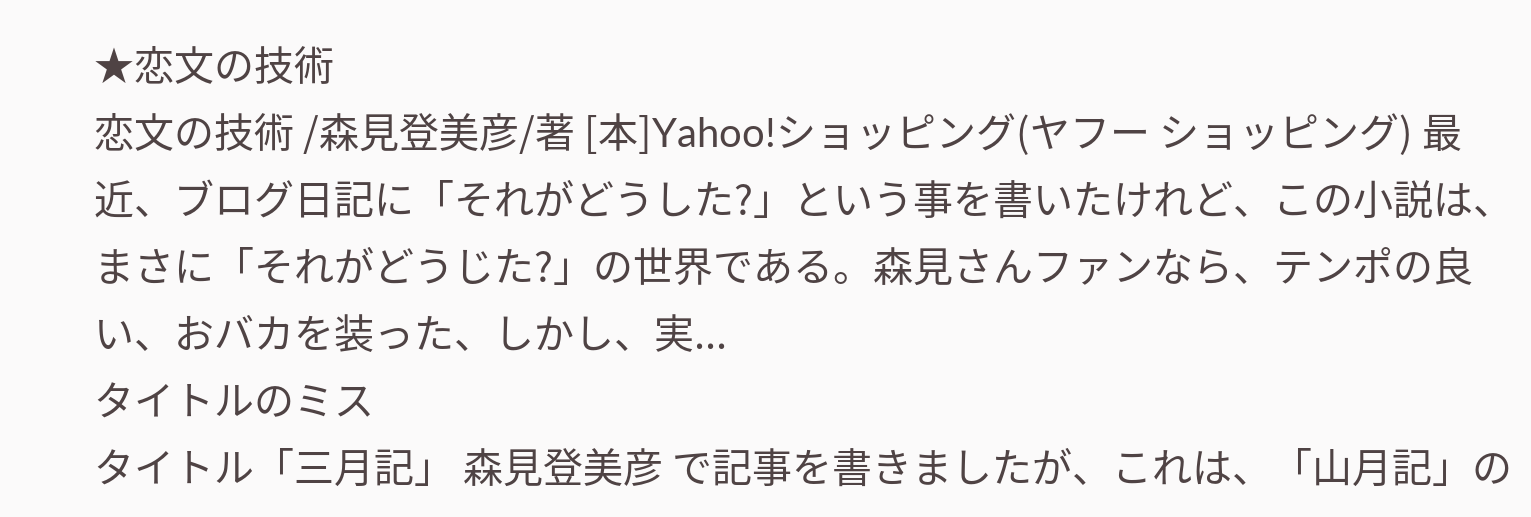★恋文の技術
恋文の技術 /森見登美彦/著 [本]Yahoo!ショッピング(ヤフー ショッピング) 最近、ブログ日記に「それがどうした?」という事を書いたけれど、この小説は、まさに「それがどうじた?」の世界である。森見さんファンなら、テンポの良い、おバカを装った、しかし、実...
タイトルのミス
タイトル「三月記」 森見登美彦 で記事を書きましたが、これは、「山月記」の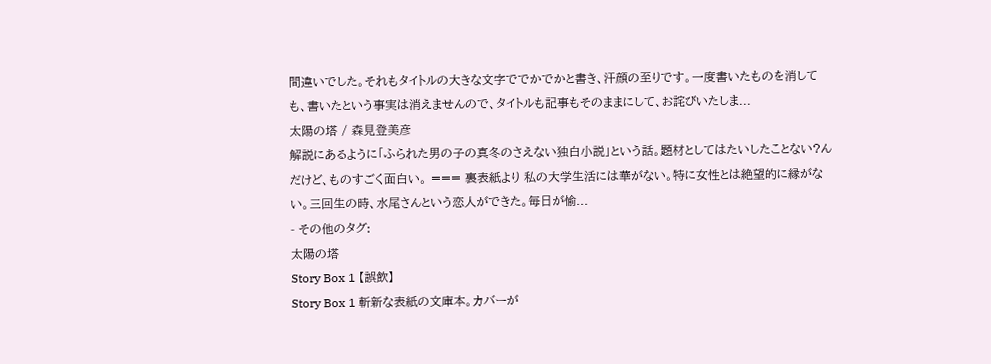間違いでした。それもタイトルの大きな文字ででかでかと書き、汗顔の至りです。一度書いたものを消しても、書いたという事実は消えませんので、タイトルも記事もそのままにして、お詫びいたしま...
太陽の塔 / 森見登美彦
解説にあるように「ふられた男の子の真冬のさえない独白小説」という話。題材としてはたいしたことない?んだけど、ものすごく面白い。 === 裏表紙より 私の大学生活には華がない。特に女性とは絶望的に縁がない。三回生の時、水尾さんという恋人ができた。毎日が愉...
- その他のタグ:
太陽の塔
Story Box 1 【誤飲】
Story Box 1 斬新な表紙の文庫本。カバーが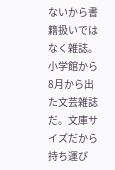ないから書籍扱いではなく雑誌。小学館から8月から出た文芸雑誌だ。文庫サイズだから持ち運び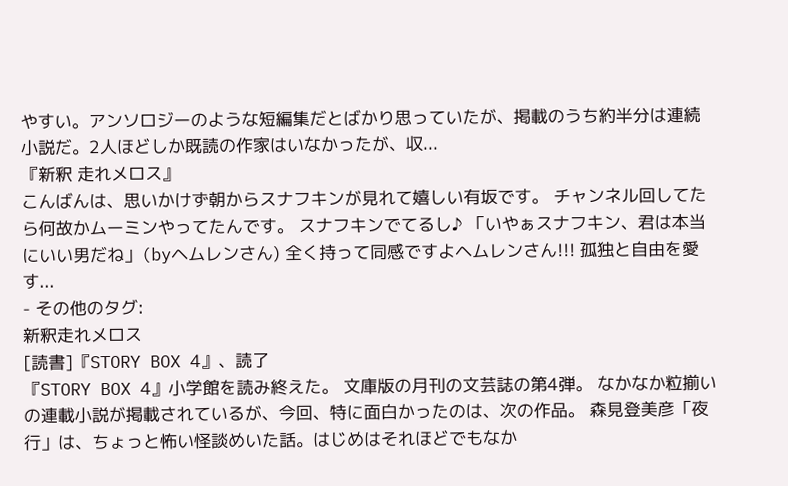やすい。アンソロジーのような短編集だとばかり思っていたが、掲載のうち約半分は連続小説だ。2人ほどしか既読の作家はいなかったが、収...
『新釈 走れメロス』
こんばんは、思いかけず朝からスナフキンが見れて嬉しい有坂です。 チャンネル回してたら何故かムーミンやってたんです。 スナフキンでてるし♪ 「いやぁスナフキン、君は本当にいい男だね」(byヘムレンさん) 全く持って同感ですよヘムレンさん!!! 孤独と自由を愛す...
- その他のタグ:
新釈走れメロス
[読書]『STORY BOX 4』、読了
『STORY BOX 4』小学館を読み終えた。 文庫版の月刊の文芸誌の第4弾。 なかなか粒揃いの連載小説が掲載されているが、今回、特に面白かったのは、次の作品。 森見登美彦「夜行」は、ちょっと怖い怪談めいた話。はじめはそれほどでもなか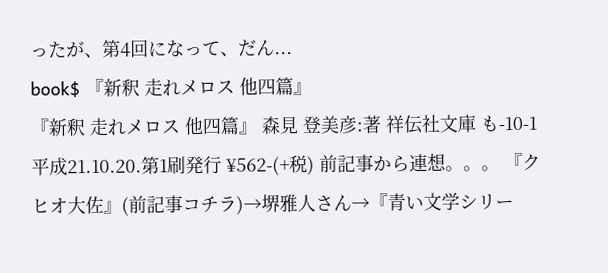ったが、第4回になって、だん...
book$ 『新釈 走れメロス 他四篇』
『新釈 走れメロス 他四篇』 森見 登美彦:著 祥伝社文庫 も-10-1 平成21.10.20.第1刷発行 ¥562-(+税) 前記事から連想。。。 『クヒオ大佐』(前記事コチラ)→堺雅人さん→『青い文学シリー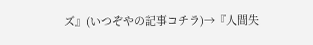ズ』(いつぞやの記事コチラ)→『人間失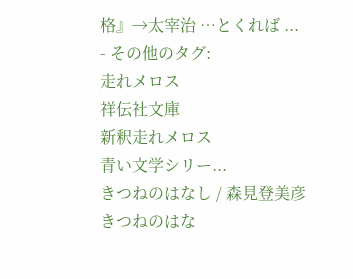格』→太宰治 …とくれば ...
- その他のタグ:
走れメロス
祥伝社文庫
新釈走れメロス
青い文学シリー...
きつねのはなし / 森見登美彦
きつねのはな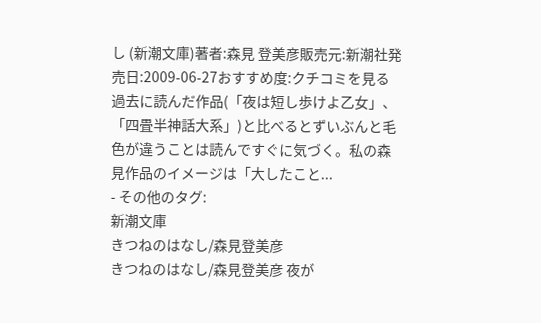し (新潮文庫)著者:森見 登美彦販売元:新潮社発売日:2009-06-27おすすめ度:クチコミを見る過去に読んだ作品(「夜は短し歩けよ乙女」、「四畳半神話大系」)と比べるとずいぶんと毛色が違うことは読んですぐに気づく。私の森見作品のイメージは「大したこと...
- その他のタグ:
新潮文庫
きつねのはなし/森見登美彦
きつねのはなし/森見登美彦 夜が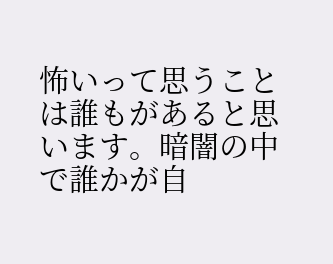怖いって思うことは誰もがあると思います。暗闇の中で誰かが自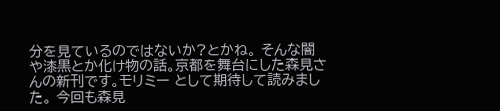分を見ているのではないか?とかね。 そんな闇や漆黒とか化け物の話。京都を舞台にした森見さんの新刊です。モリミー として期待して読みました。 今回も森見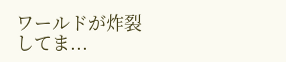ワールドが炸裂してま...